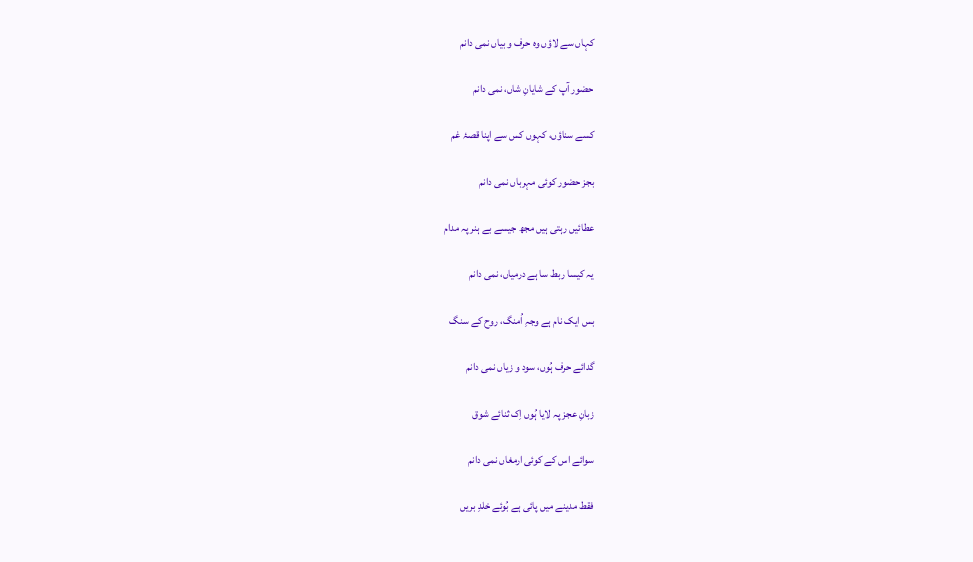کہاں سے لاؤں وہ حرف و بیاں نمی دانم

حضور آپ کے شایانِ شاں، نمی دانم

کسے سناؤں، کہوں کس سے اپنا قصۂ غم

بجز حضور کوئی مہرباں نمی دانم

عطائیں رہتی ہیں مجھ جیسے بے ہنر پہ مدام

یہ کیسا ربط سا ہے درمیاں، نمی دانم

بس ایک نام ہے وجہِ اُمنگ، روح کے سنگ

گدائے حرف ہُوں، سود و زیاں نمی دانم

زبانِ عجز پہ لایا ہُوں اِک ثنائے شوق

سوائے اس کے کوئی ارمغاں نمی دانم

فقط مدینے میں پائی ہے بُوئے خلدِ بریں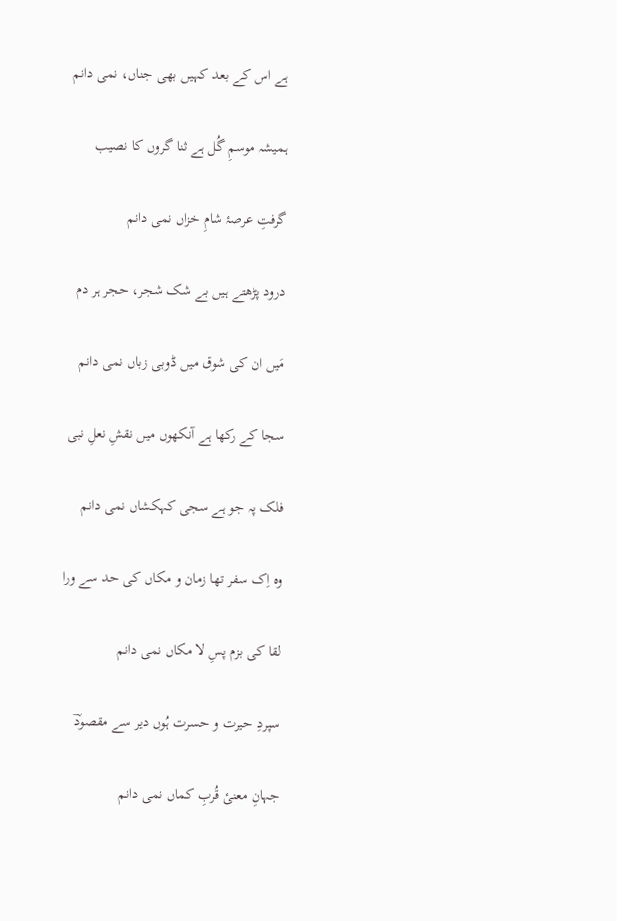ہے اس کے بعد کہیں بھی جناں، نمی دانم

ہمیشہ موسمِ گُل ہے ثنا گروں کا نصیب

گرفتِ عرصۂ شامِ خزاں نمی دانم

درود پڑھتے ہیں بے شک شجر، حجر ہر دم

مَیں ان کی شوق میں ڈوبی زباں نمی دانم

سجا کے رکھا ہے آنکھوں میں نقشِ نعلِ نبی

فلک پہ جو ہے سجی کہکشاں نمی دانم

وہ اِک سفر تھا زمان و مکاں کی حد سے ورا

لقا کی بزم پسِ لا مکاں نمی دانم

سپردِ حیرت و حسرت ہُوں دیر سے مقصودؔ

جہانِ معنیٔ قُربِ کماں نمی دانم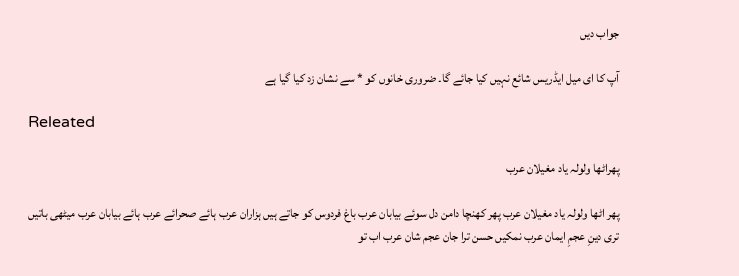جواب دیں

آپ کا ای میل ایڈریس شائع نہیں کیا جائے گا۔ ضروری خانوں کو * سے نشان زد کیا گیا ہے

Releated

پھراٹھا ولولہ یاد مغیلان عرب

پھر اٹھا ولولہ یاد مغیلان عرب پھر کھنچا دامن دل سوئے بیابان عرب باغ فردوس کو جاتے ہیں ہزاران عرب ہائے صحرائے عرب ہائے بیابان عرب میٹھی باتیں تری دینِ عجمِ ایمان عرب نمکیں حسن ترا جان عجم شان عرب اب تو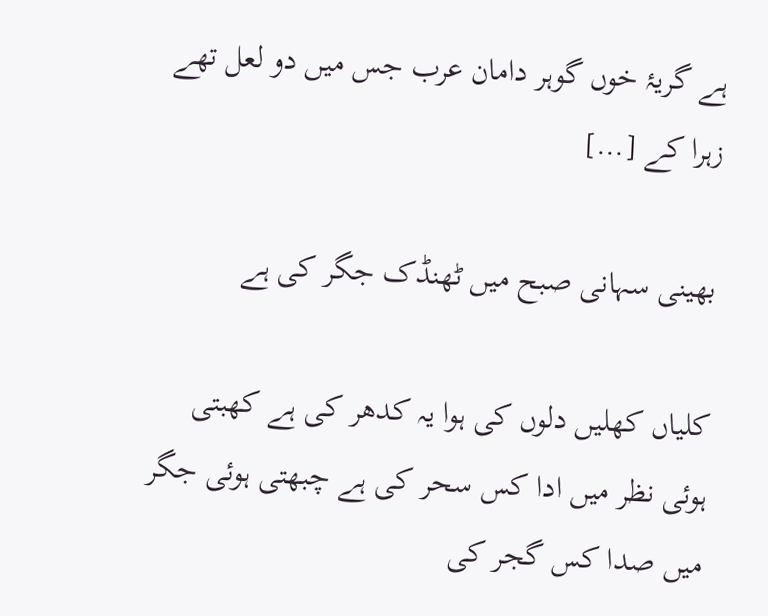ہے گریۂ خوں گوہر دامان عرب جس میں دو لعل تھے زہرا کے […]

بھینی سہانی صبح میں ٹھنڈک جگر کی ہے

کلیاں کھلیں دلوں کی ہوا یہ کدھر کی ہے کھبتی ہوئی نظر میں ادا کس سحر کی ہے چبھتی ہوئی جگر میں صدا کس گجر کی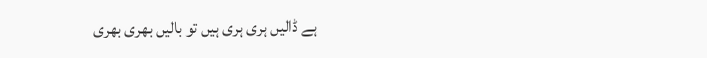ہے ڈالیں ہری ہری ہیں تو بالیں بھری بھری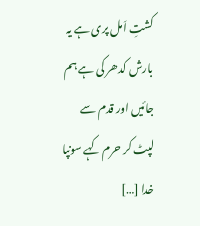کشتِ اَمل پری ہے یہ بارش کدھر کی ہے ہم جائیں اور قدم سے لپٹ کر حرم کہے سونپا خدا […]